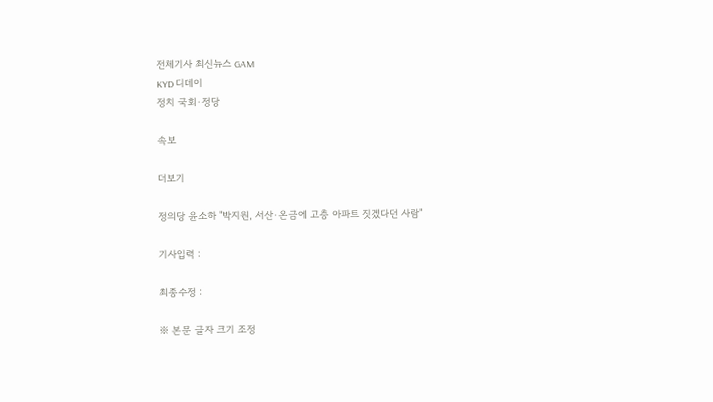전체기사 최신뉴스 GAM
KYD 디데이
정치 국회·정당

속보

더보기

정의당 윤소하 "박지원, 서산·온금에 고층 아파트 짓겠다던 사람"

기사입력 :

최종수정 :

※ 본문 글자 크기 조정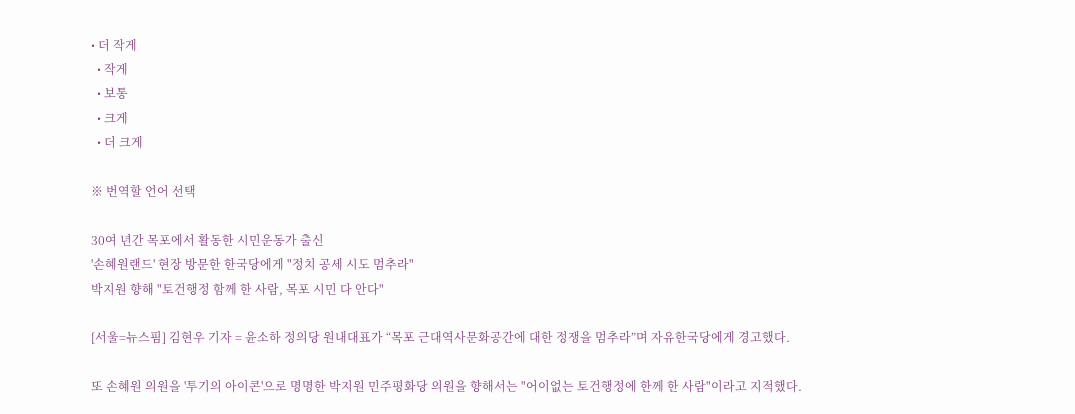• 더 작게
  • 작게
  • 보통
  • 크게
  • 더 크게

※ 번역할 언어 선택

30여 년간 목포에서 활동한 시민운동가 출신
'손혜원랜드' 현장 방문한 한국당에게 "정치 공세 시도 멈추라"
박지원 향해 "토건행정 함께 한 사람, 목포 시민 다 안다"

[서울=뉴스핌] 김현우 기자 = 윤소하 정의당 원내대표가 “목포 근대역사문화공간에 대한 정쟁을 멈추라”며 자유한국당에게 경고했다.

또 손혜원 의원을 '투기의 아이콘'으로 명명한 박지원 민주평화당 의원을 향해서는 "어이없는 토건행정에 한께 한 사람"이라고 지적했다.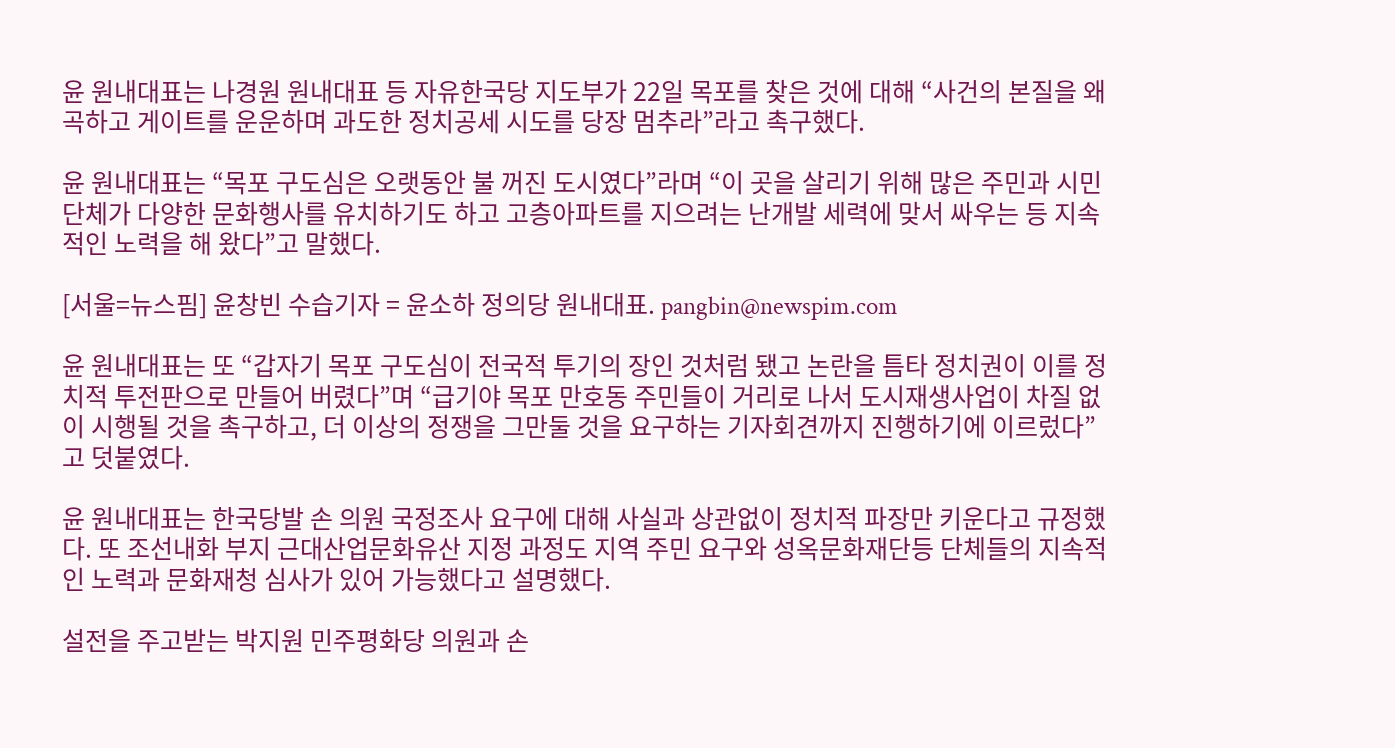윤 원내대표는 나경원 원내대표 등 자유한국당 지도부가 22일 목포를 찾은 것에 대해 “사건의 본질을 왜곡하고 게이트를 운운하며 과도한 정치공세 시도를 당장 멈추라”라고 촉구했다.

윤 원내대표는 “목포 구도심은 오랫동안 불 꺼진 도시였다”라며 “이 곳을 살리기 위해 많은 주민과 시민단체가 다양한 문화행사를 유치하기도 하고 고층아파트를 지으려는 난개발 세력에 맞서 싸우는 등 지속적인 노력을 해 왔다”고 말했다.

[서울=뉴스핌] 윤창빈 수습기자 = 윤소하 정의당 원내대표. pangbin@newspim.com

윤 원내대표는 또 “갑자기 목포 구도심이 전국적 투기의 장인 것처럼 됐고 논란을 틈타 정치권이 이를 정치적 투전판으로 만들어 버렸다”며 “급기야 목포 만호동 주민들이 거리로 나서 도시재생사업이 차질 없이 시행될 것을 촉구하고, 더 이상의 정쟁을 그만둘 것을 요구하는 기자회견까지 진행하기에 이르렀다”고 덧붙였다.

윤 원내대표는 한국당발 손 의원 국정조사 요구에 대해 사실과 상관없이 정치적 파장만 키운다고 규정했다. 또 조선내화 부지 근대산업문화유산 지정 과정도 지역 주민 요구와 성옥문화재단등 단체들의 지속적인 노력과 문화재청 심사가 있어 가능했다고 설명했다.

설전을 주고받는 박지원 민주평화당 의원과 손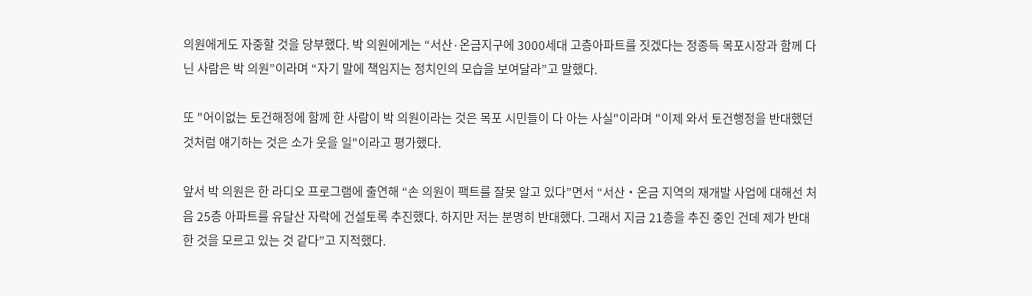의원에게도 자중할 것을 당부했다. 박 의원에게는 “서산·온금지구에 3000세대 고층아파트를 짓겠다는 정종득 목포시장과 함께 다닌 사람은 박 의원”이라며 “자기 말에 책임지는 정치인의 모습을 보여달라”고 말했다.

또 "어이없는 토건해정에 함께 한 사람이 박 의원이라는 것은 목포 시민들이 다 아는 사실"이라며 "이제 와서 토건행정을 반대했던 것처럼 얘기하는 것은 소가 웃을 일"이라고 평가했다.

앞서 박 의원은 한 라디오 프로그램에 출연해 “손 의원이 팩트를 잘못 알고 있다”면서 “서산‧온금 지역의 재개발 사업에 대해선 처음 25층 아파트를 유달산 자락에 건설토록 추진했다. 하지만 저는 분명히 반대했다. 그래서 지금 21층을 추진 중인 건데 제가 반대한 것을 모르고 있는 것 같다”고 지적했다.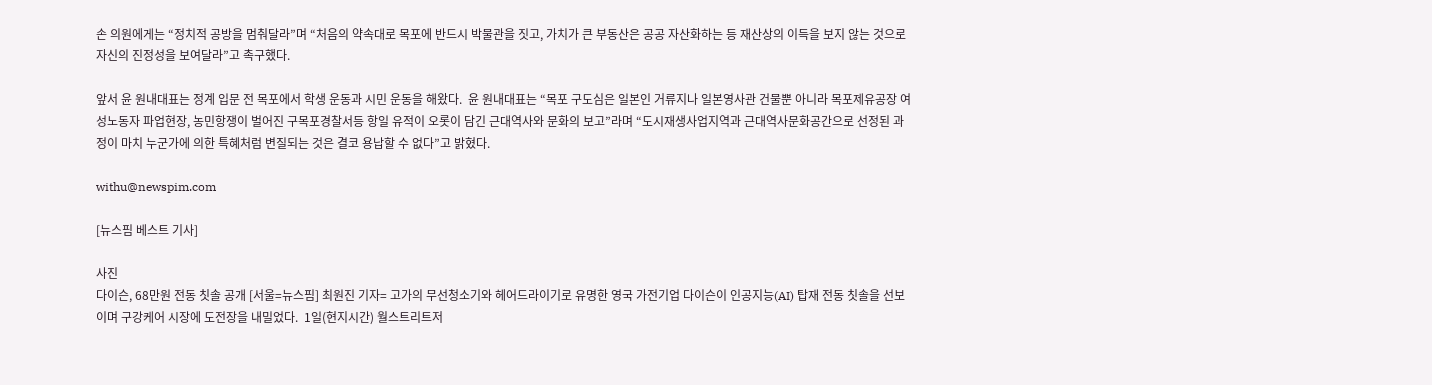손 의원에게는 “정치적 공방을 멈춰달라”며 “처음의 약속대로 목포에 반드시 박물관을 짓고, 가치가 큰 부동산은 공공 자산화하는 등 재산상의 이득을 보지 않는 것으로 자신의 진정성을 보여달라”고 촉구했다.

앞서 윤 원내대표는 정계 입문 전 목포에서 학생 운동과 시민 운동을 해왔다.  윤 원내대표는 “목포 구도심은 일본인 거류지나 일본영사관 건물뿐 아니라 목포제유공장 여성노동자 파업현장, 농민항쟁이 벌어진 구목포경찰서등 항일 유적이 오롯이 담긴 근대역사와 문화의 보고”라며 “도시재생사업지역과 근대역사문화공간으로 선정된 과정이 마치 누군가에 의한 특혜처럼 변질되는 것은 결코 용납할 수 없다”고 밝혔다.

withu@newspim.com

[뉴스핌 베스트 기사]

사진
다이슨, 68만원 전동 칫솔 공개 [서울=뉴스핌] 최원진 기자= 고가의 무선청소기와 헤어드라이기로 유명한 영국 가전기업 다이슨이 인공지능(AI) 탑재 전동 칫솔을 선보이며 구강케어 시장에 도전장을 내밀었다.  1일(현지시간) 월스트리트저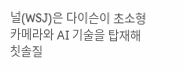널(WSJ)은 다이슨이 초소형 카메라와 AI 기술을 탑재해 칫솔질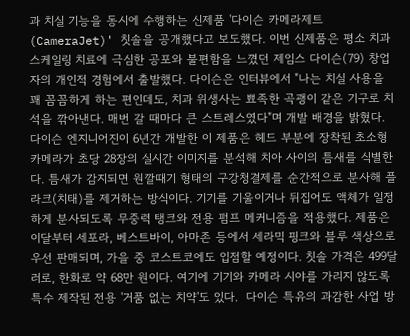과 치실 기능을 동시에 수행하는 신제품 '다이슨 카메라제트(CameraJet)' 칫솔을 공개했다고 보도했다. 이번 신제품은 평소 치과 스케일링 치료에 극심한 공포와 불편함을 느꼈던 제임스 다이슨(79) 창업자의 개인적 경험에서 출발했다. 다이슨은 인터뷰에서 "나는 치실 사용을 꽤 꼼꼼하게 하는 편인데도, 치과 위생사는 뾰족한 곡괭이 같은 기구로 치석을 깎아낸다. 매번 갈 때마다 큰 스트레스였다"며 개발 배경을 밝혔다. 다이슨 엔지니어진이 6년간 개발한 이 제품은 헤드 부분에 장착된 초소형 카메라가 초당 28장의 실시간 이미지를 분석해 치아 사이의 틈새를 식별한다. 틈새가 감지되면 원깔때기 형태의 구강청결제를 순간적으로 분사해 플라크(치태)를 제거하는 방식이다. 기기를 기울이거나 뒤집어도 액체가 일정하게 분사되도록 무중력 탱크와 전용 펌프 메커니즘을 적용했다. 제품은 이달부터 세포라, 베스트바이, 아마존 등에서 세라믹 핑크와 블루 색상으로 우선 판매되며, 가을 중 코스트코에도 입점할 예정이다. 칫솔 가격은 499달러로, 한화로 약 68만 원이다. 여기에 기기와 카메라 시야를 가리지 않도록 특수 제작된 전용 '거품 없는 치약'도 있다.  다이슨 특유의 과감한 사업 방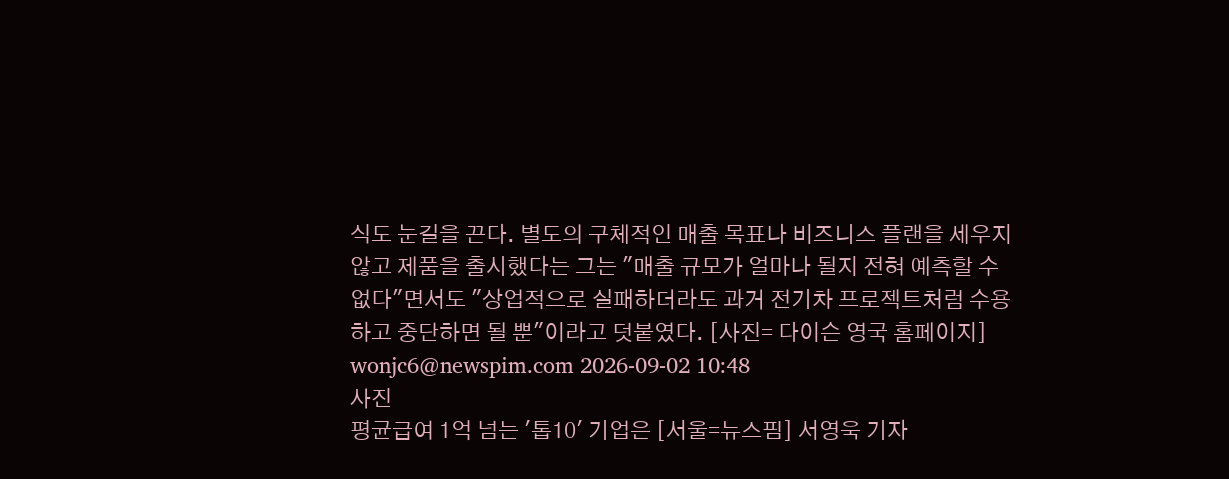식도 눈길을 끈다. 별도의 구체적인 매출 목표나 비즈니스 플랜을 세우지 않고 제품을 출시했다는 그는 "매출 규모가 얼마나 될지 전혀 예측할 수 없다"면서도 "상업적으로 실패하더라도 과거 전기차 프로젝트처럼 수용하고 중단하면 될 뿐"이라고 덧붙였다. [사진= 다이슨 영국 홈페이지] wonjc6@newspim.com 2026-09-02 10:48
사진
평균급여 1억 넘는 '톱10' 기업은 [서울=뉴스핌] 서영욱 기자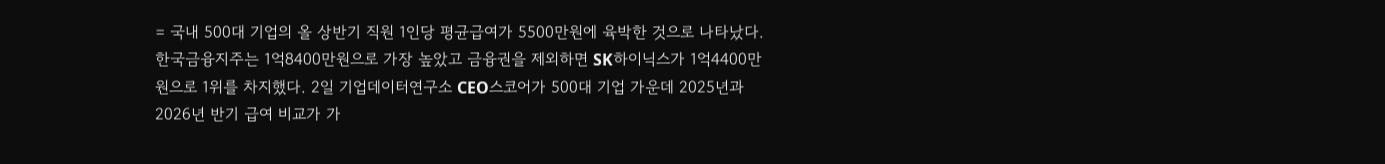= 국내 500대 기업의 올 상반기 직원 1인당 평균급여가 5500만원에 육박한 것으로 나타났다. 한국금융지주는 1억8400만원으로 가장 높았고 금융권을 제외하면 SK하이닉스가 1억4400만원으로 1위를 차지했다. 2일 기업데이터연구소 CEO스코어가 500대 기업 가운데 2025년과 2026년 반기 급여 비교가 가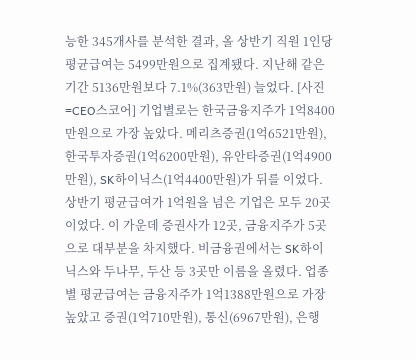능한 345개사를 분석한 결과, 올 상반기 직원 1인당 평균급여는 5499만원으로 집계됐다. 지난해 같은 기간 5136만원보다 7.1%(363만원) 늘었다. [사진=CEO스코어] 기업별로는 한국금융지주가 1억8400만원으로 가장 높았다. 메리츠증권(1억6521만원), 한국투자증권(1억6200만원), 유안타증권(1억4900만원), SK하이닉스(1억4400만원)가 뒤를 이었다. 상반기 평균급여가 1억원을 넘은 기업은 모두 20곳이었다. 이 가운데 증권사가 12곳, 금융지주가 5곳으로 대부분을 차지했다. 비금융권에서는 SK하이닉스와 두나무, 두산 등 3곳만 이름을 올렸다. 업종별 평균급여는 금융지주가 1억1388만원으로 가장 높았고 증권(1억710만원), 통신(6967만원), 은행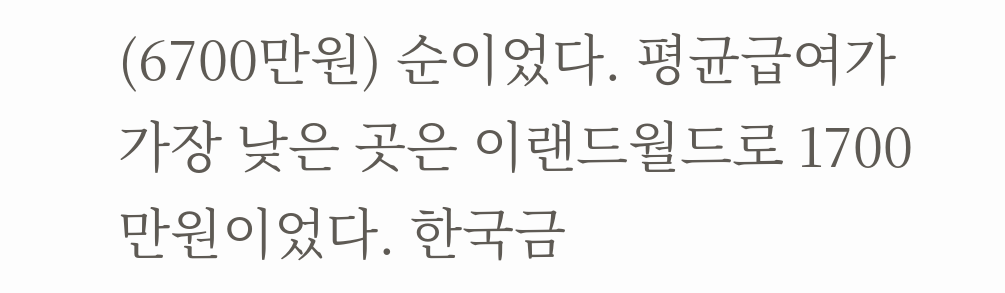(6700만원) 순이었다. 평균급여가 가장 낮은 곳은 이랜드월드로 1700만원이었다. 한국금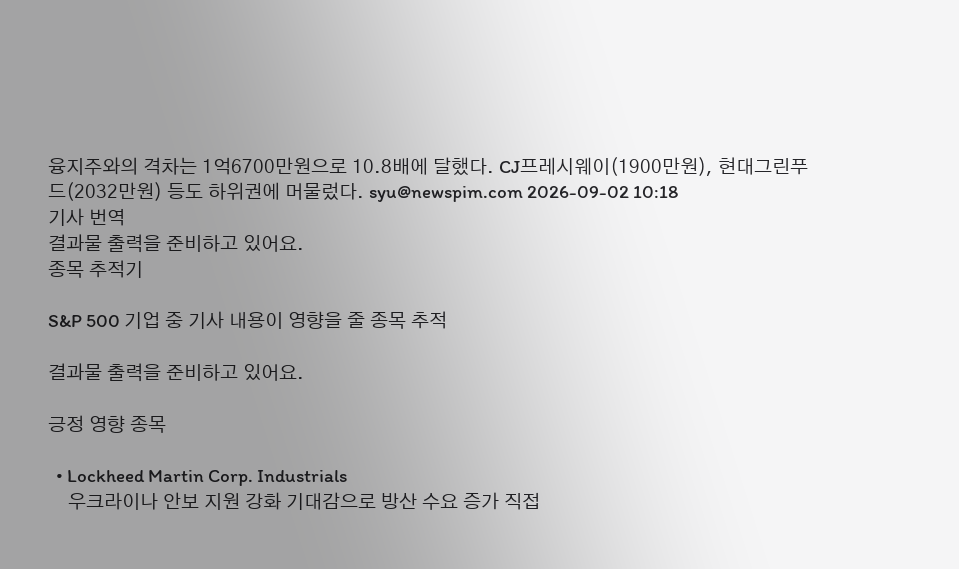융지주와의 격차는 1억6700만원으로 10.8배에 달했다. CJ프레시웨이(1900만원), 현대그린푸드(2032만원) 등도 하위권에 머물렀다. syu@newspim.com 2026-09-02 10:18
기사 번역
결과물 출력을 준비하고 있어요.
종목 추적기

S&P 500 기업 중 기사 내용이 영향을 줄 종목 추적

결과물 출력을 준비하고 있어요.

긍정 영향 종목

  • Lockheed Martin Corp. Industrials
    우크라이나 안보 지원 강화 기대감으로 방산 수요 증가 직접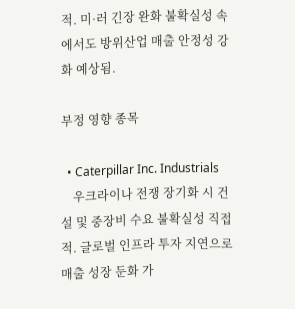적. 미·러 긴장 완화 불확실성 속에서도 방위산업 매출 안정성 강화 예상됨.

부정 영향 종목

  • Caterpillar Inc. Industrials
    우크라이나 전쟁 장기화 시 건설 및 중장비 수요 불확실성 직접적. 글로벌 인프라 투자 지연으로 매출 성장 둔화 가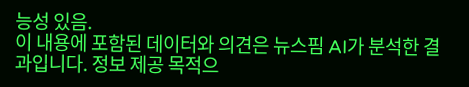능성 있음.
이 내용에 포함된 데이터와 의견은 뉴스핌 AI가 분석한 결과입니다. 정보 제공 목적으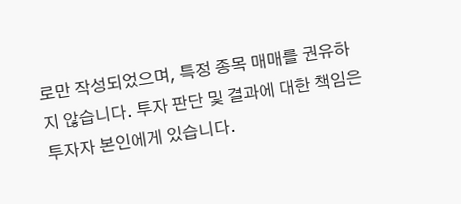로만 작성되었으며, 특정 종목 매매를 권유하지 않습니다. 투자 판단 및 결과에 대한 책임은 투자자 본인에게 있습니다.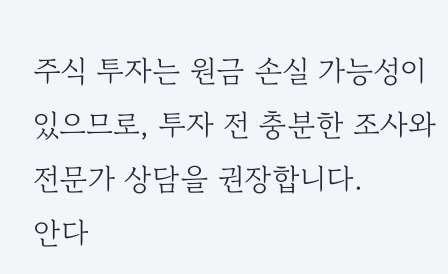주식 투자는 원금 손실 가능성이 있으므로, 투자 전 충분한 조사와 전문가 상담을 권장합니다.
안다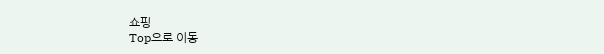쇼핑
Top으로 이동